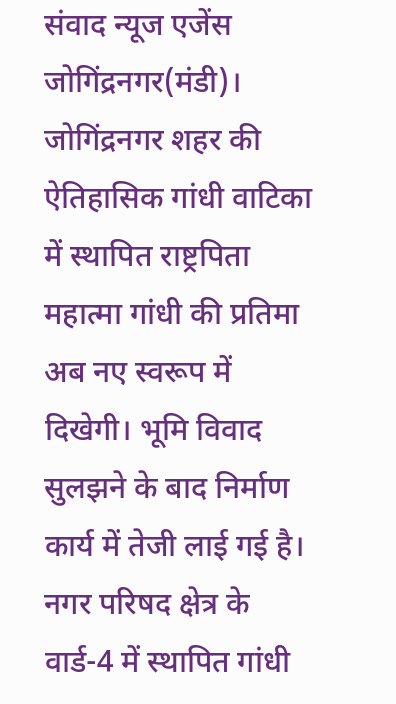संवाद न्यूज एजेंस
जोगिंद्रनगर(मंडी)। जोगिंद्रनगर शहर की ऐतिहासिक गांधी वाटिका में स्थापित राष्ट्रपिता महात्मा गांधी की प्रतिमा अब नए स्वरूप में दिखेगी। भूमि विवाद सुलझने के बाद निर्माण कार्य में तेजी लाई गई है।
नगर परिषद क्षेत्र के वार्ड-4 में स्थापित गांधी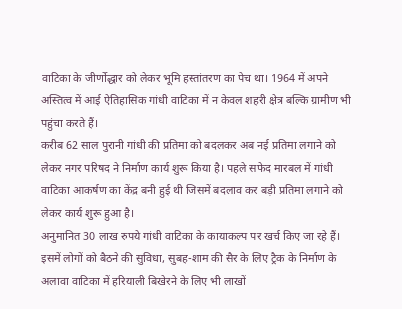वाटिका के जीर्णोद्धार को लेकर भूमि हस्तांतरण का पेच था। 1964 में अपने अस्तित्व में आई ऐतिहासिक गांधी वाटिका में न केवल शहरी क्षेत्र बल्कि ग्रामीण भी पहुंचा करते हैं।
करीब 62 साल पुरानी गांधी की प्रतिमा को बदलकर अब नई प्रतिमा लगाने को लेकर नगर परिषद ने निर्माण कार्य शुरू किया है। पहले सफेद मारबल में गांधी वाटिका आकर्षण का केंद्र बनी हुई थी जिसमें बदलाव कर बड़ी प्रतिमा लगाने को लेकर कार्य शुरू हुआ है।
अनुमानित 30 लाख रुपये गांधी वाटिका के कायाकल्प पर खर्च किए जा रहे हैं। इसमें लोगों को बैठने की सुविधा, सुबह-शाम की सैर के लिए ट्रैक के निर्माण के अलावा वाटिका में हरियाली बिखेरने के लिए भी लाखों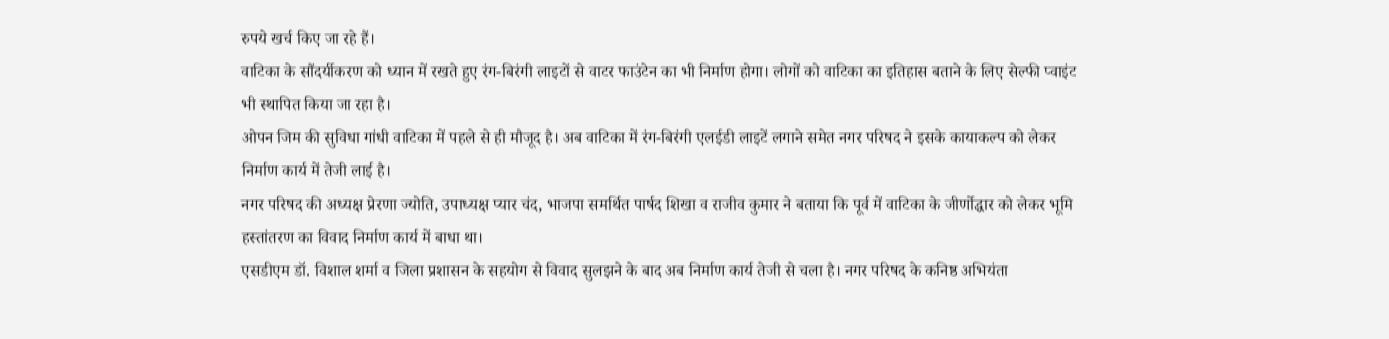रुपये खर्च किए जा रहे हैं।
वाटिका के सौंदर्यीकरण को ध्यान में रखते हुए रंग-बिरंगी लाइटों से वाटर फाउंटेन का भी निर्माण होगा। लोगों को वाटिका का इतिहास बताने के लिए सेल्फी प्वाइंट भी स्थापित किया जा रहा है।
ओपन जिम की सुविधा गांधी वाटिका में पहले से ही मौजूद है। अब वाटिका में रंग-बिरंगी एलईडी लाइटें लगाने समेत नगर परिषद ने इसके कायाकल्प को लेकर निर्माण कार्य में तेजी लाई है।
नगर परिषद की अध्यक्ष प्रेरणा ज्योति, उपाध्यक्ष प्यार चंद, भाजपा समर्थित पार्षद शिखा व राजीव कुमार ने बताया कि पूर्व में वाटिका के जीर्णोद्धार को लेकर भूमि हस्तांतरण का विवाद निर्माण कार्य में बाधा था।
एसडीएम डॉ. विशाल शर्मा व जिला प्रशासन के सहयोग से विवाद सुलझने के बाद अब निर्माण कार्य तेजी से चला है। नगर परिषद के कनिष्ठ अभियंता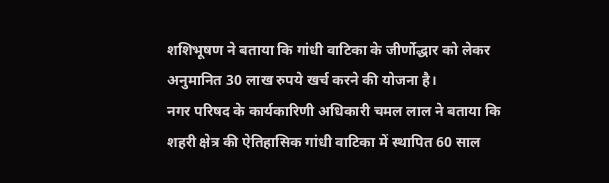शशिभूषण ने बताया कि गांधी वाटिका के जीर्णोद्धार को लेकर अनुमानित 30 लाख रुपये खर्च करने की योजना है।
नगर परिषद के कार्यकारिणी अधिकारी चमल लाल ने बताया कि शहरी क्षेत्र की ऐतिहासिक गांधी वाटिका में स्थापित 60 साल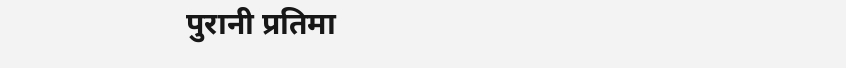पुरानी प्रतिमा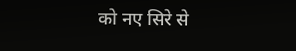को नए सिरे से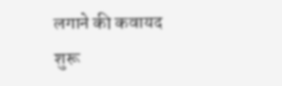लगाने की कवायद शुरू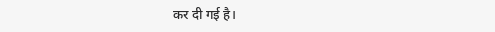कर दी गई है।